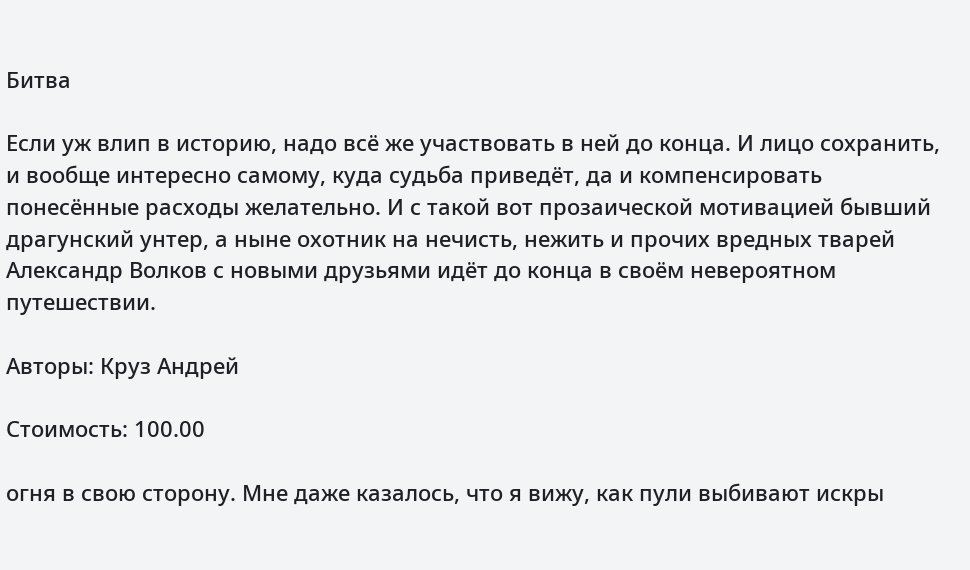Битва

Если уж влип в историю, надо всё же участвовать в ней до конца. И лицо сохранить, и вообще интересно самому, куда судьба приведёт, да и компенсировать понесённые расходы желательно. И с такой вот прозаической мотивацией бывший драгунский унтер, а ныне охотник на нечисть, нежить и прочих вредных тварей Александр Волков с новыми друзьями идёт до конца в своём невероятном путешествии.

Авторы: Круз Андрей

Стоимость: 100.00

огня в свою сторону. Мне даже казалось, что я вижу, как пули выбивают искры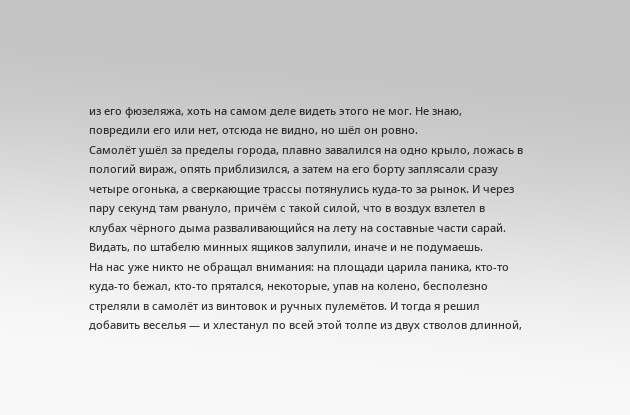из его фюзеляжа, хоть на самом деле видеть этого не мог. Не знаю, повредили его или нет, отсюда не видно, но шёл он ровно.
Самолёт ушёл за пределы города, плавно завалился на одно крыло, ложась в пологий вираж, опять приблизился, а затем на его борту заплясали сразу четыре огонька, а сверкающие трассы потянулись куда-то за рынок. И через пару секунд там рвануло, причём с такой силой, что в воздух взлетел в клубах чёрного дыма разваливающийся на лету на составные части сарай. Видать, по штабелю минных ящиков залупили, иначе и не подумаешь.
На нас уже никто не обращал внимания: на площади царила паника, кто-то куда-то бежал, кто-то прятался, некоторые, упав на колено, бесполезно стреляли в самолёт из винтовок и ручных пулемётов. И тогда я решил добавить веселья — и хлестанул по всей этой толпе из двух стволов длинной,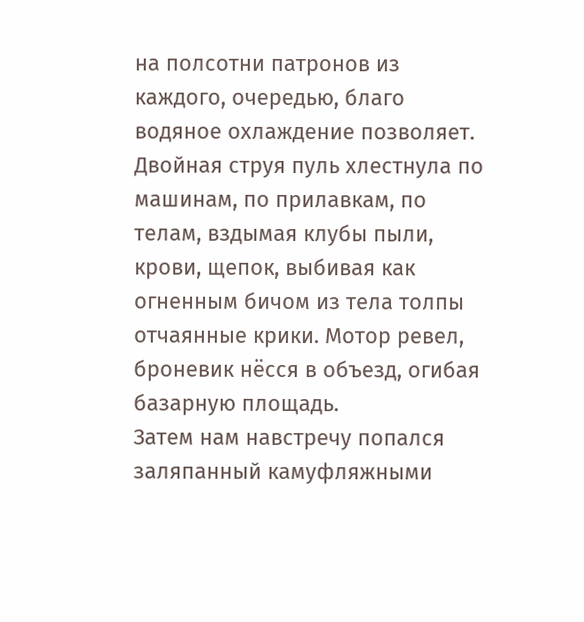на полсотни патронов из каждого, очередью, благо водяное охлаждение позволяет. Двойная струя пуль хлестнула по машинам, по прилавкам, по телам, вздымая клубы пыли, крови, щепок, выбивая как огненным бичом из тела толпы отчаянные крики. Мотор ревел, броневик нёсся в объезд, огибая базарную площадь.
Затем нам навстречу попался заляпанный камуфляжными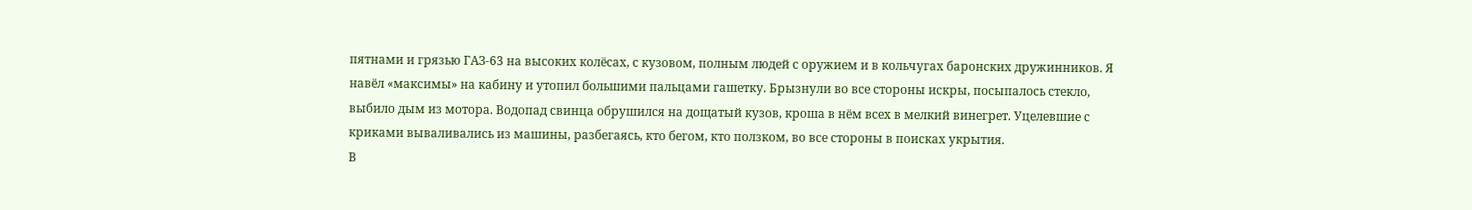пятнами и грязью ГАЗ-63 на высоких колёсах, с кузовом, полным людей с оружием и в кольчугах баронских дружинников. Я навёл «максимы» на кабину и утопил большими пальцами гашетку. Брызнули во все стороны искры, посыпалось стекло, выбило дым из мотора. Водопад свинца обрушился на дощатый кузов, кроша в нём всех в мелкий винегрет. Уцелевшие с криками вываливались из машины, разбегаясь, кто бегом, кто ползком, во все стороны в поисках укрытия.
В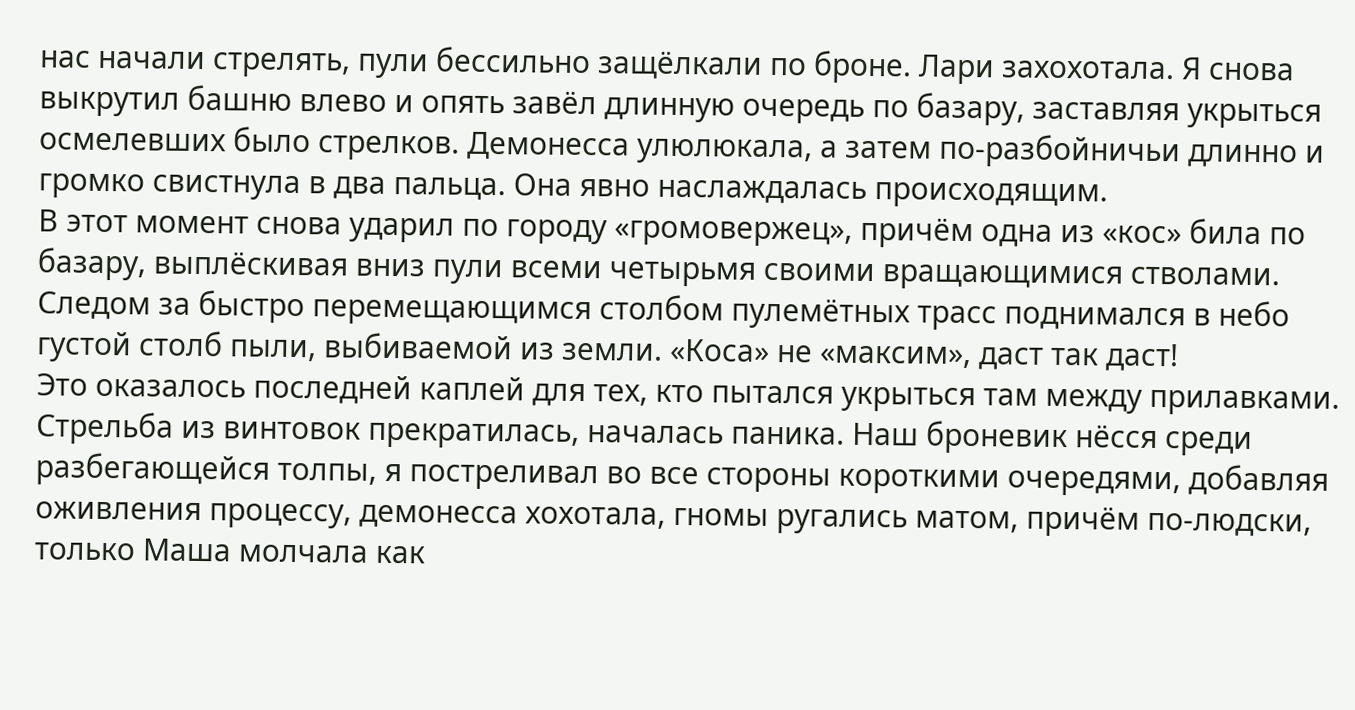нас начали стрелять, пули бессильно защёлкали по броне. Лари захохотала. Я снова выкрутил башню влево и опять завёл длинную очередь по базару, заставляя укрыться осмелевших было стрелков. Демонесса улюлюкала, а затем по-разбойничьи длинно и громко свистнула в два пальца. Она явно наслаждалась происходящим.
В этот момент снова ударил по городу «громовержец», причём одна из «кос» била по базару, выплёскивая вниз пули всеми четырьмя своими вращающимися стволами. Следом за быстро перемещающимся столбом пулемётных трасс поднимался в небо густой столб пыли, выбиваемой из земли. «Коса» не «максим», даст так даст!
Это оказалось последней каплей для тех, кто пытался укрыться там между прилавками. Стрельба из винтовок прекратилась, началась паника. Наш броневик нёсся среди разбегающейся толпы, я постреливал во все стороны короткими очередями, добавляя оживления процессу, демонесса хохотала, гномы ругались матом, причём по-людски, только Маша молчала как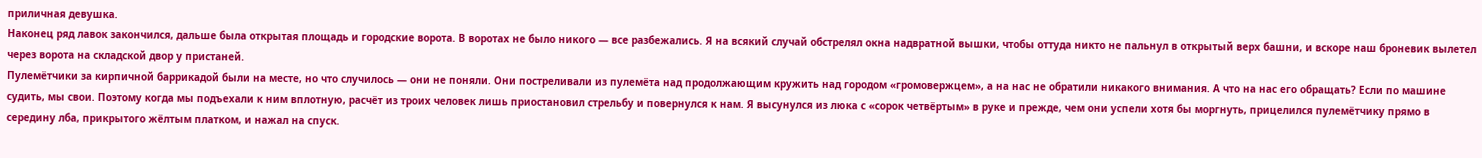приличная девушка.
Наконец ряд лавок закончился, дальше была открытая площадь и городские ворота. В воротах не было никого — все разбежались. Я на всякий случай обстрелял окна надвратной вышки, чтобы оттуда никто не пальнул в открытый верх башни, и вскоре наш броневик вылетел через ворота на складской двор у пристаней.
Пулемётчики за кирпичной баррикадой были на месте, но что случилось — они не поняли. Они постреливали из пулемёта над продолжающим кружить над городом «громовержцем», а на нас не обратили никакого внимания. А что на нас его обращать? Если по машине судить, мы свои. Поэтому когда мы подъехали к ним вплотную, расчёт из троих человек лишь приостановил стрельбу и повернулся к нам. Я высунулся из люка с «сорок четвёртым» в руке и прежде, чем они успели хотя бы моргнуть, прицелился пулемётчику прямо в середину лба, прикрытого жёлтым платком, и нажал на спуск.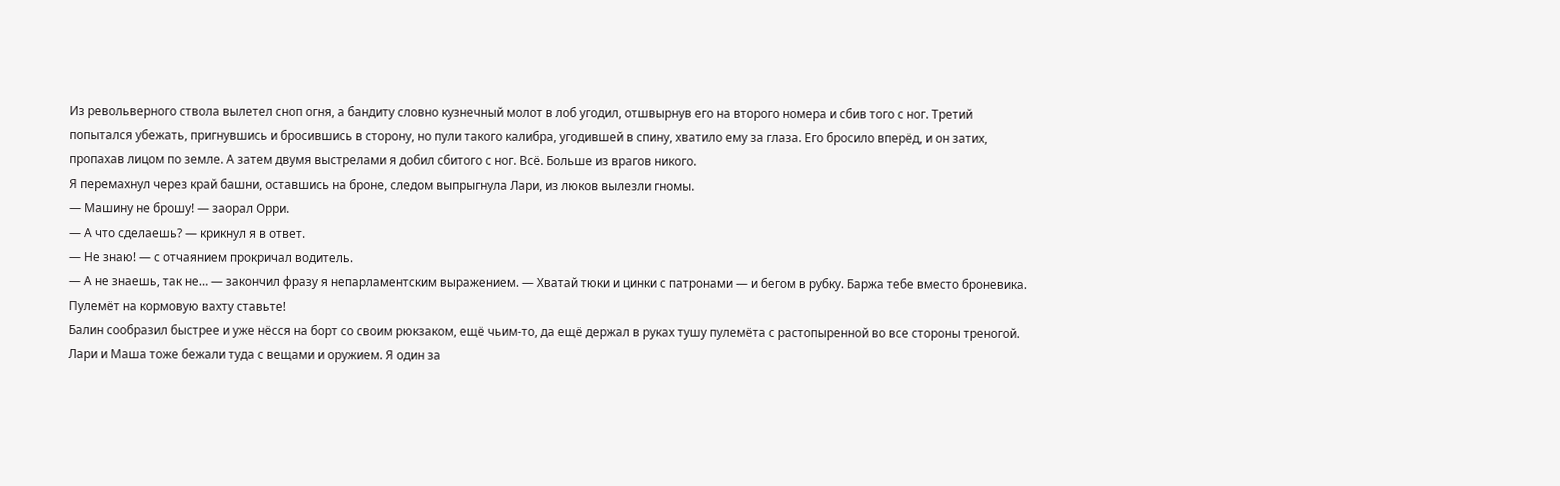Из револьверного ствола вылетел сноп огня, а бандиту словно кузнечный молот в лоб угодил, отшвырнув его на второго номера и сбив того с ног. Третий попытался убежать, пригнувшись и бросившись в сторону, но пули такого калибра, угодившей в спину, хватило ему за глаза. Его бросило вперёд, и он затих, пропахав лицом по земле. А затем двумя выстрелами я добил сбитого с ног. Всё. Больше из врагов никого.
Я перемахнул через край башни, оставшись на броне, следом выпрыгнула Лари, из люков вылезли гномы.
— Машину не брошу! — заорал Орри.
— А что сделаешь? — крикнул я в ответ.
— Не знаю! — с отчаянием прокричал водитель.
— А не знаешь, так не… — закончил фразу я непарламентским выражением. — Хватай тюки и цинки с патронами — и бегом в рубку. Баржа тебе вместо броневика. Пулемёт на кормовую вахту ставьте!
Балин сообразил быстрее и уже нёсся на борт со своим рюкзаком, ещё чьим-то, да ещё держал в руках тушу пулемёта с растопыренной во все стороны треногой. Лари и Маша тоже бежали туда с вещами и оружием. Я один за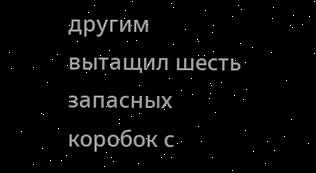другим вытащил шесть запасных коробок с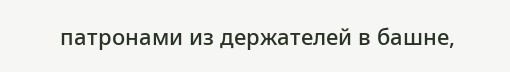патронами из держателей в башне,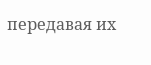передавая их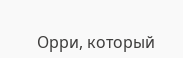Орри, который